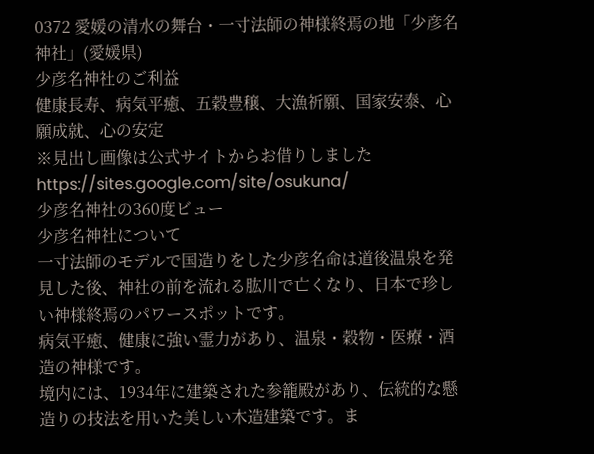0372 愛媛の清水の舞台・一寸法師の神様終焉の地「少彦名神社」(愛媛県)
少彦名神社のご利益
健康長寿、病気平癒、五穀豊穣、大漁祈願、国家安泰、心願成就、心の安定
※見出し画像は公式サイトからお借りしました
https://sites.google.com/site/osukuna/
少彦名神社の360度ビュー
少彦名神社について
一寸法師のモデルで国造りをした少彦名命は道後温泉を発見した後、神社の前を流れる肱川で亡くなり、日本で珍しい神様終焉のパワースポットです。
病気平癒、健康に強い霊力があり、温泉・穀物・医療・酒造の神様です。
境内には、1934年に建築された参籠殿があり、伝統的な懸造りの技法を用いた美しい木造建築です。ま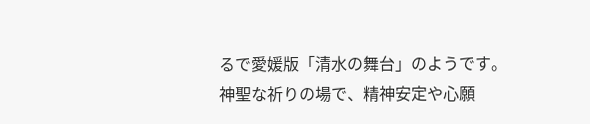るで愛媛版「清水の舞台」のようです。
神聖な祈りの場で、精神安定や心願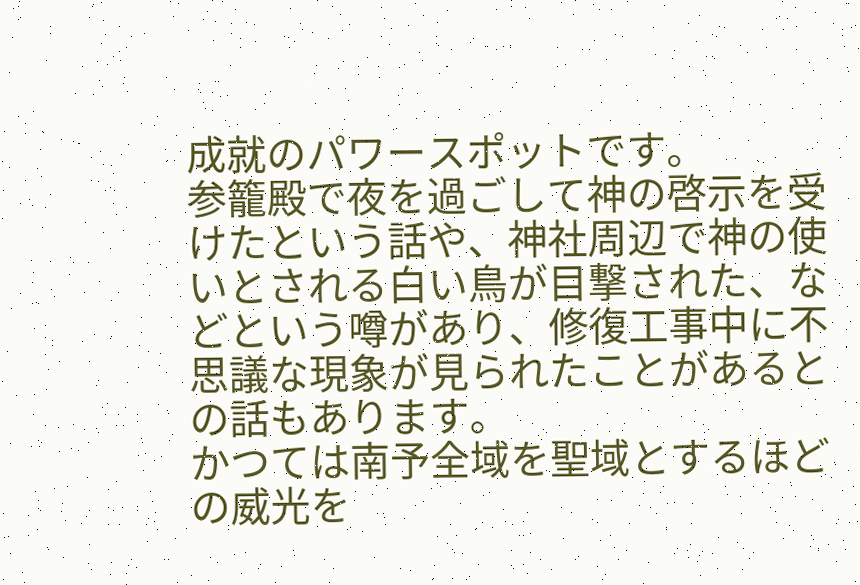成就のパワースポットです。
参籠殿で夜を過ごして神の啓示を受けたという話や、神社周辺で神の使いとされる白い鳥が目撃された、などという噂があり、修復工事中に不思議な現象が見られたことがあるとの話もあります。
かつては南予全域を聖域とするほどの威光を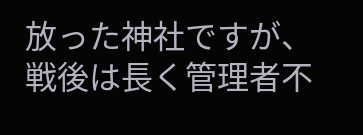放った神社ですが、戦後は長く管理者不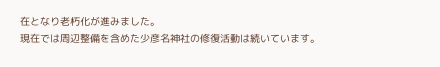在となり老朽化が進みました。
現在では周辺整備を含めた少彦名神社の修復活動は続いています。